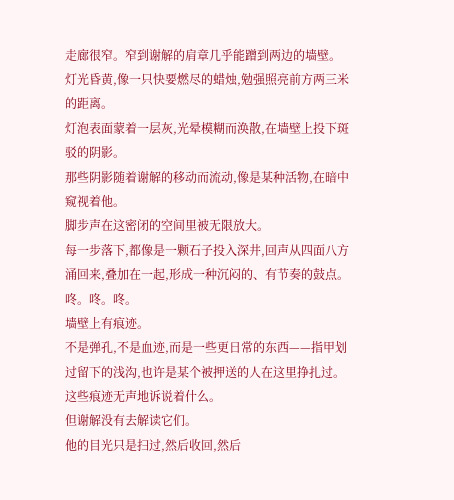走廊很窄。窄到谢解的肩章几乎能蹭到两边的墙壁。
灯光昏黄,像一只快要燃尽的蜡烛,勉强照亮前方两三米的距离。
灯泡表面蒙着一层灰,光晕模糊而涣散,在墙壁上投下斑驳的阴影。
那些阴影随着谢解的移动而流动,像是某种活物,在暗中窥视着他。
脚步声在这密闭的空间里被无限放大。
每一步落下,都像是一颗石子投入深井,回声从四面八方涌回来,叠加在一起,形成一种沉闷的、有节奏的鼓点。
咚。咚。咚。
墙壁上有痕迹。
不是弹孔,不是血迹,而是一些更日常的东西——指甲划过留下的浅沟,也许是某个被押送的人在这里挣扎过。
这些痕迹无声地诉说着什么。
但谢解没有去解读它们。
他的目光只是扫过,然后收回,然后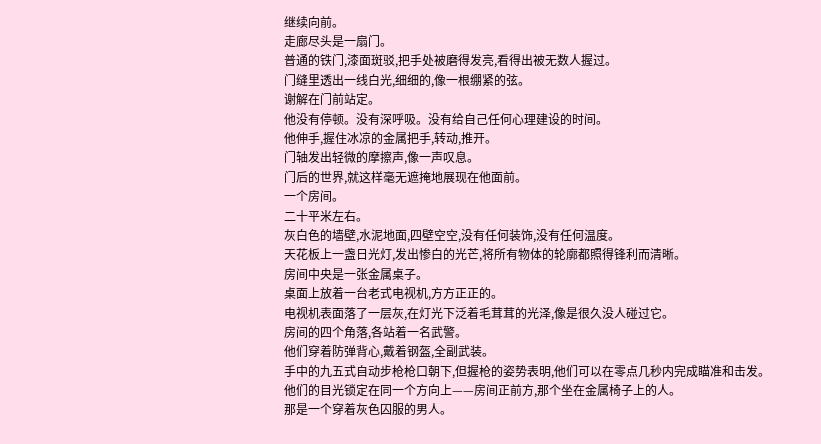继续向前。
走廊尽头是一扇门。
普通的铁门,漆面斑驳,把手处被磨得发亮,看得出被无数人握过。
门缝里透出一线白光,细细的,像一根绷紧的弦。
谢解在门前站定。
他没有停顿。没有深呼吸。没有给自己任何心理建设的时间。
他伸手,握住冰凉的金属把手,转动,推开。
门轴发出轻微的摩擦声,像一声叹息。
门后的世界,就这样毫无遮掩地展现在他面前。
一个房间。
二十平米左右。
灰白色的墙壁,水泥地面,四壁空空,没有任何装饰,没有任何温度。
天花板上一盏日光灯,发出惨白的光芒,将所有物体的轮廓都照得锋利而清晰。
房间中央是一张金属桌子。
桌面上放着一台老式电视机,方方正正的。
电视机表面落了一层灰,在灯光下泛着毛茸茸的光泽,像是很久没人碰过它。
房间的四个角落,各站着一名武警。
他们穿着防弹背心,戴着钢盔,全副武装。
手中的九五式自动步枪枪口朝下,但握枪的姿势表明,他们可以在零点几秒内完成瞄准和击发。
他们的目光锁定在同一个方向上——房间正前方,那个坐在金属椅子上的人。
那是一个穿着灰色囚服的男人。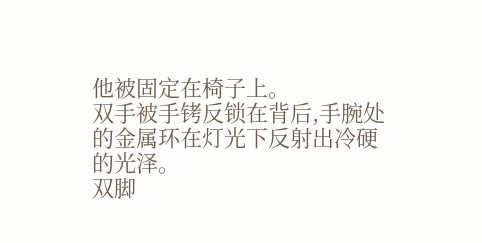他被固定在椅子上。
双手被手铐反锁在背后,手腕处的金属环在灯光下反射出冷硬的光泽。
双脚